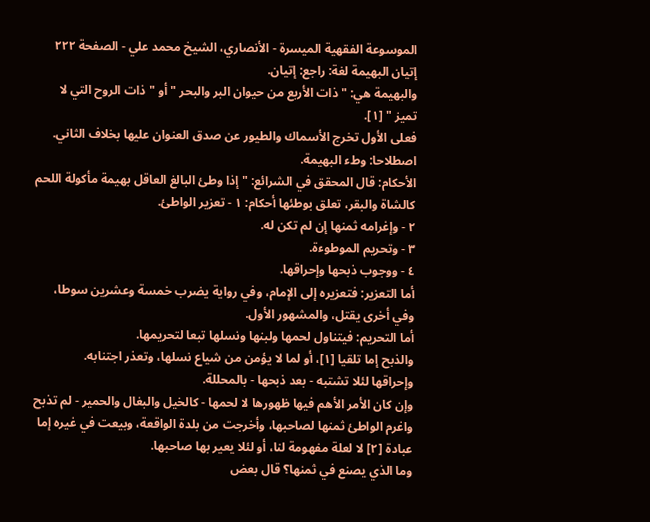الموسوعة الفقهية الميسرة - الأنصاري، الشيخ محمد علي - الصفحة ٢٢٢
إتيان البهيمة لغة: راجع: إتيان.
والبهيمة هي: " ذات الأربع من حيوان البر والبحر " أو " ذات الروح التي لا تميز " [١].
فعلى الأول تخرج الأسماك والطيور عن صدق العنوان عليها بخلاف الثاني.
اصطلاحا: وطء البهيمة.
الأحكام: قال المحقق في الشرائع: " إذا وطئ البالغ العاقل بهيمة مأكولة اللحم كالشاة والبقر، تعلق بوطئها أحكام: ١ - تعزير الواطئ.
٢ - وإغرامه ثمنها إن لم تكن له.
٣ - وتحريم الموطوءة.
٤ - ووجوب ذبحها وإحراقها.
أما التعزير: فتعزيره إلى الإمام، وفي رواية يضرب خمسة وعشرين سوطا، وفي أخرى يقتل، والمشهور الأول.
أما التحريم: فيتناول لحمها ولبنها ونسلها تبعا لتحريمها.
والذبح إما تلقيا [١]، أو لما لا يؤمن من شياع نسلها، وتعذر اجتنابه.
وإحراقها لئلا تشتبه - بعد ذبحها - بالمحللة.
وإن كان الأمر الأهم فيها ظهورها لا لحمها - كالخيل والبغال والحمير - لم تذبح واغرم الواطئ ثمنها لصاحبها، وأخرجت من بلدة الواقعة، وبيعت في غيره إما عبادة [٢] لا لعلة مفهومة لنا، أو لئلا يعير بها صاحبها.
وما الذي يصنع في ثمنها؟ قال بعض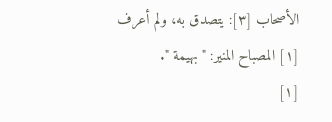الأصحاب [٣]: يتصدق به، ولم أعرف
[١] المصباح المنير: " بهيمة ".
[١]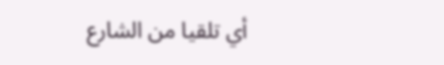أي تلقيا من الشارع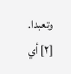وتعبدا.
[٢] أي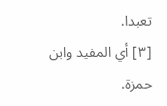تعبدا.
[٣] أي المفيد وابن حمزة.